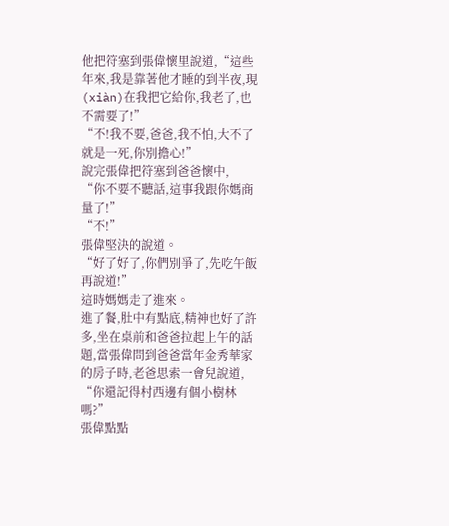他把符塞到張偉懷里說道,“這些年來,我是靠著他才睡的到半夜,現(xiàn)在我把它給你,我老了,也不需要了!”
“不!我不要,爸爸,我不怕,大不了就是一死,你別擔心!”
說完張偉把符塞到爸爸懷中,
“你不要不聽話,這事我跟你媽商量了!”
“不!”
張偉堅決的說道。
“好了好了,你們別爭了,先吃午飯再說道!”
這時媽媽走了進來。
進了餐,肚中有點底,精神也好了許多,坐在桌前和爸爸拉起上午的話題,當張偉問到爸爸當年金秀華家的房子時,老爸思索一會兒說道,
“你還記得村西邊有個小樹林嗎?”
張偉點點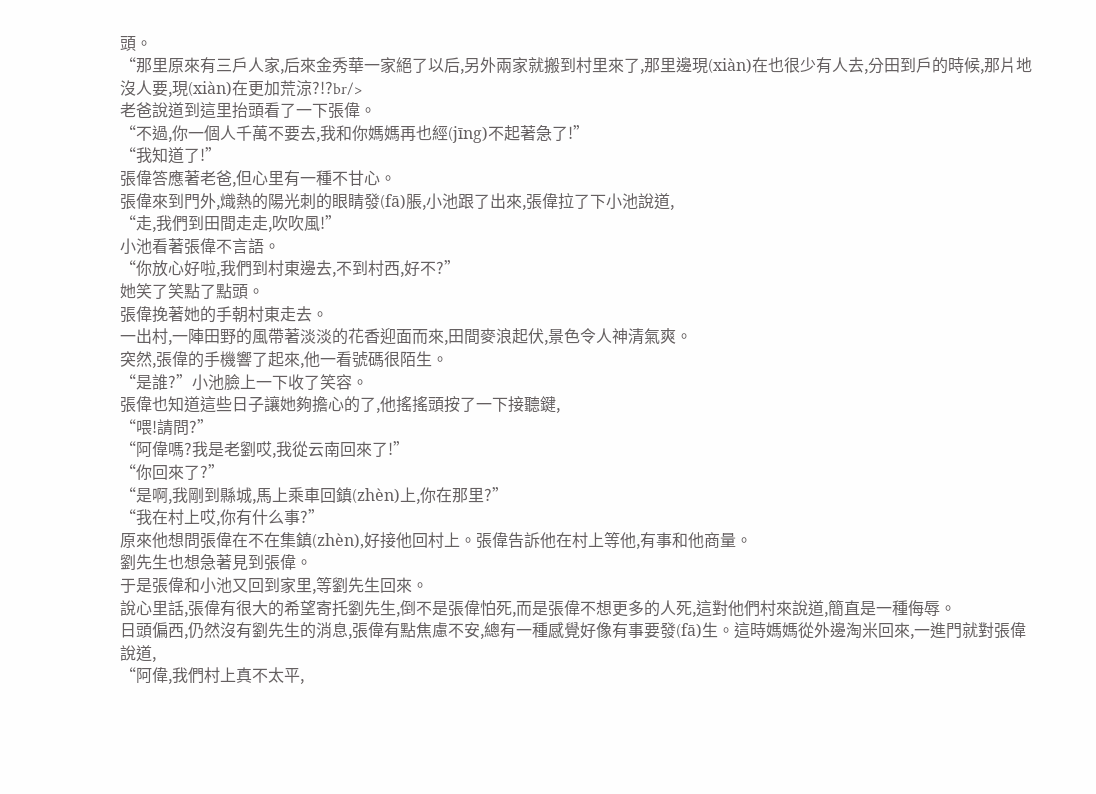頭。
“那里原來有三戶人家,后來金秀華一家絕了以后,另外兩家就搬到村里來了,那里邊現(xiàn)在也很少有人去,分田到戶的時候,那片地沒人要,現(xiàn)在更加荒涼?!?br/>
老爸說道到這里抬頭看了一下張偉。
“不過,你一個人千萬不要去,我和你媽媽再也經(jīng)不起著急了!”
“我知道了!”
張偉答應著老爸,但心里有一種不甘心。
張偉來到門外,熾熱的陽光刺的眼睛發(fā)脹,小池跟了出來,張偉拉了下小池說道,
“走,我們到田間走走,吹吹風!”
小池看著張偉不言語。
“你放心好啦,我們到村東邊去,不到村西,好不?”
她笑了笑點了點頭。
張偉挽著她的手朝村東走去。
一出村,一陣田野的風帶著淡淡的花香迎面而來,田間麥浪起伏,景色令人神清氣爽。
突然,張偉的手機響了起來,他一看號碼很陌生。
“是誰?”小池臉上一下收了笑容。
張偉也知道這些日子讓她夠擔心的了,他搖搖頭按了一下接聽鍵,
“喂!請問?”
“阿偉嗎?我是老劉哎,我從云南回來了!”
“你回來了?”
“是啊,我剛到縣城,馬上乘車回鎮(zhèn)上,你在那里?”
“我在村上哎,你有什么事?”
原來他想問張偉在不在集鎮(zhèn),好接他回村上。張偉告訴他在村上等他,有事和他商量。
劉先生也想急著見到張偉。
于是張偉和小池又回到家里,等劉先生回來。
說心里話,張偉有很大的希望寄托劉先生,倒不是張偉怕死,而是張偉不想更多的人死,這對他們村來說道,簡直是一種侮辱。
日頭偏西,仍然沒有劉先生的消息,張偉有點焦慮不安,總有一種感覺好像有事要發(fā)生。這時媽媽從外邊淘米回來,一進門就對張偉說道,
“阿偉,我們村上真不太平,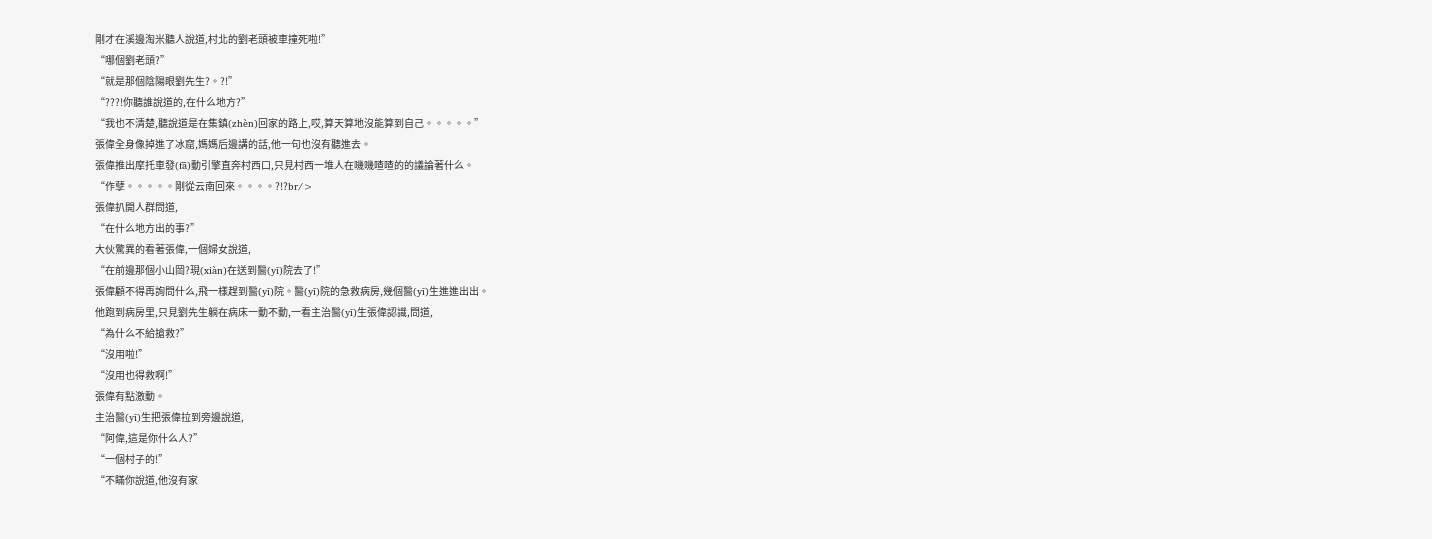剛才在溪邊淘米聽人說道,村北的劉老頭被車撞死啦!”
“哪個劉老頭?”
“就是那個陰陽眼劉先生?。?!”
“???!你聽誰說道的,在什么地方?”
“我也不清楚,聽說道是在集鎮(zhèn)回家的路上,哎,算天算地沒能算到自己。。。。。”
張偉全身像掉進了冰窟,媽媽后邊講的話,他一句也沒有聽進去。
張偉推出摩托車發(fā)動引擎直奔村西口,只見村西一堆人在嘰嘰喳喳的的議論著什么。
“作孽。。。。。剛從云南回來。。。。?!?br/>
張偉扒開人群問道,
“在什么地方出的事?”
大伙驚異的看著張偉,一個婦女說道,
“在前邊那個小山岡?現(xiàn)在送到醫(yī)院去了!”
張偉顧不得再詢問什么,飛一樣趕到醫(yī)院。醫(yī)院的急救病房,幾個醫(yī)生進進出出。
他跑到病房里,只見劉先生躺在病床一動不動,一看主治醫(yī)生張偉認識,問道,
“為什么不給搶救?”
“沒用啦!”
“沒用也得救啊!”
張偉有點激動。
主治醫(yī)生把張偉拉到旁邊說道,
“阿偉,這是你什么人?”
“一個村子的!”
“不瞞你說道,他沒有家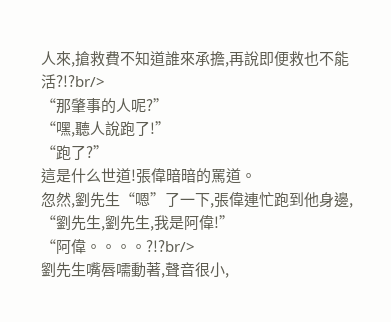人來,搶救費不知道誰來承擔,再說即便救也不能活?!?br/>
“那肇事的人呢?”
“嘿,聽人說跑了!”
“跑了?”
這是什么世道!張偉暗暗的罵道。
忽然,劉先生“嗯”了一下,張偉連忙跑到他身邊,
“劉先生,劉先生,我是阿偉!”
“阿偉。。。。?!?br/>
劉先生嘴唇嚅動著,聲音很小,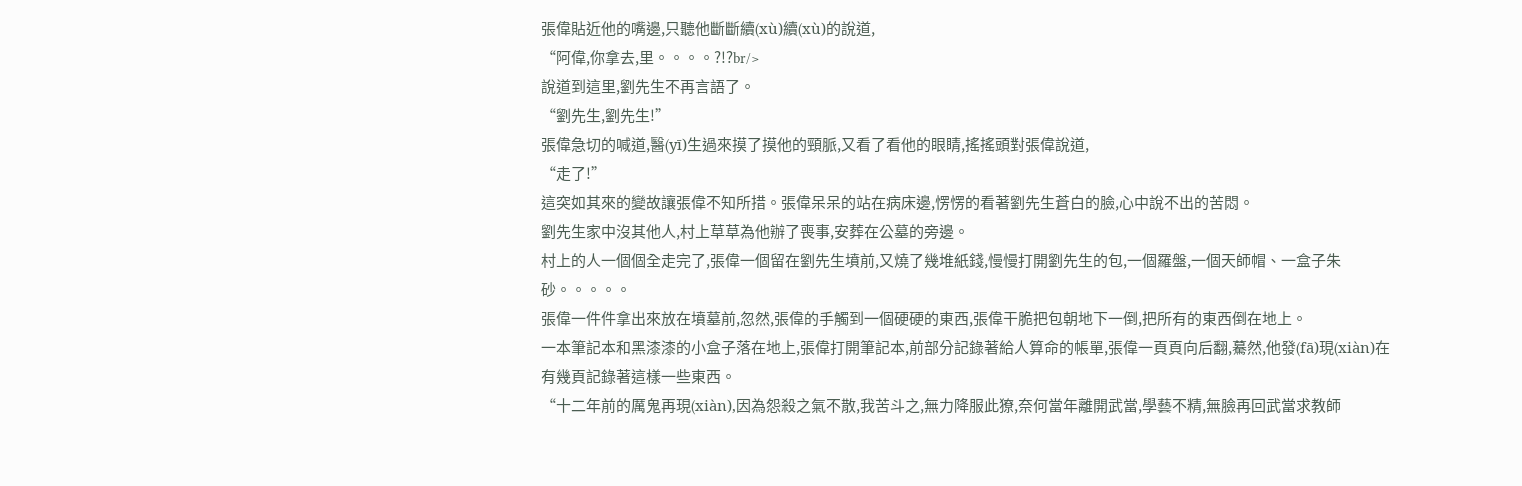張偉貼近他的嘴邊,只聽他斷斷續(xù)續(xù)的說道,
“阿偉,你拿去,里。。。。?!?br/>
說道到這里,劉先生不再言語了。
“劉先生,劉先生!”
張偉急切的喊道,醫(yī)生過來摸了摸他的頸脈,又看了看他的眼睛,搖搖頭對張偉說道,
“走了!”
這突如其來的變故讓張偉不知所措。張偉呆呆的站在病床邊,愣愣的看著劉先生蒼白的臉,心中說不出的苦悶。
劉先生家中沒其他人,村上草草為他辦了喪事,安葬在公墓的旁邊。
村上的人一個個全走完了,張偉一個留在劉先生墳前,又燒了幾堆紙錢,慢慢打開劉先生的包,一個羅盤,一個天師帽、一盒子朱砂。。。。。
張偉一件件拿出來放在墳墓前,忽然,張偉的手觸到一個硬硬的東西,張偉干脆把包朝地下一倒,把所有的東西倒在地上。
一本筆記本和黑漆漆的小盒子落在地上,張偉打開筆記本,前部分記錄著給人算命的帳單,張偉一頁頁向后翻,驀然,他發(fā)現(xiàn)在有幾頁記錄著這樣一些東西。
“十二年前的厲鬼再現(xiàn),因為怨殺之氣不散,我苦斗之,無力降服此獠,奈何當年離開武當,學藝不精,無臉再回武當求教師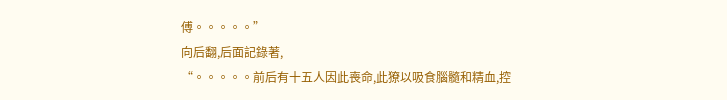傅。。。。。”
向后翻,后面記錄著,
“。。。。。前后有十五人因此喪命,此獠以吸食腦髓和精血,控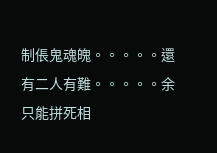制倀鬼魂魄。。。。。還有二人有難。。。。。余只能拼死相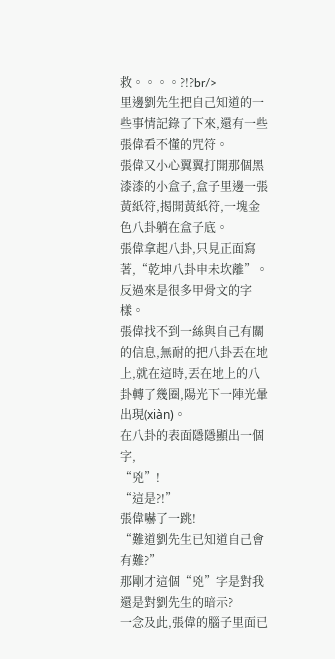救。。。。?!?br/>
里邊劉先生把自己知道的一些事情記錄了下來,還有一些張偉看不懂的咒符。
張偉又小心翼翼打開那個黑漆漆的小盒子,盒子里邊一張黃紙符,揭開黃紙符,一塊金色八卦躺在盒子底。
張偉拿起八卦,只見正面寫著,“乾坤八卦申未坎離”。
反過來是很多甲骨文的字樣。
張偉找不到一絲與自己有關的信息,無耐的把八卦丟在地上,就在這時,丟在地上的八卦轉了幾圈,陽光下一陣光暈出現(xiàn)。
在八卦的表面隱隱顯出一個字,
“兇”!
“這是?!”
張偉嚇了一跳!
“難道劉先生已知道自己會有難?”
那剛才這個“兇”字是對我還是對劉先生的暗示?
一念及此,張偉的腦子里面已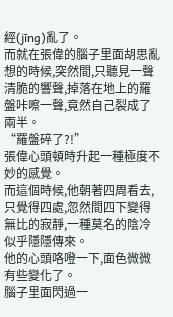經(jīng)亂了。
而就在張偉的腦子里面胡思亂想的時候,突然間,只聽見一聲清脆的響聲,掉落在地上的羅盤咔嚓一聲,竟然自己裂成了兩半。
“羅盤碎了?!”
張偉心頭頓時升起一種極度不妙的感覺。
而這個時候,他朝著四周看去,只覺得四處,忽然間四下變得無比的寂靜,一種莫名的陰冷似乎隱隱傳來。
他的心頭咯噔一下,面色微微有些變化了。
腦子里面閃過一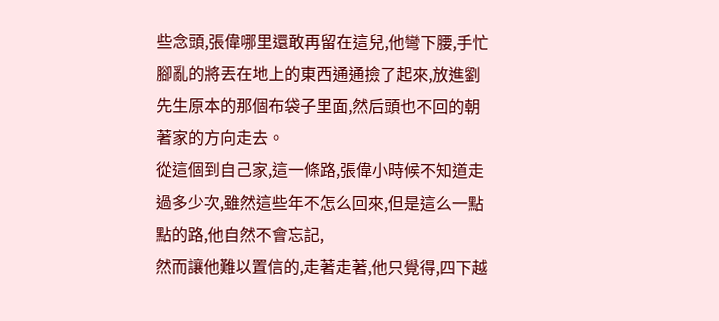些念頭,張偉哪里還敢再留在這兒,他彎下腰,手忙腳亂的將丟在地上的東西通通撿了起來,放進劉先生原本的那個布袋子里面,然后頭也不回的朝著家的方向走去。
從這個到自己家,這一條路,張偉小時候不知道走過多少次,雖然這些年不怎么回來,但是這么一點點的路,他自然不會忘記,
然而讓他難以置信的,走著走著,他只覺得,四下越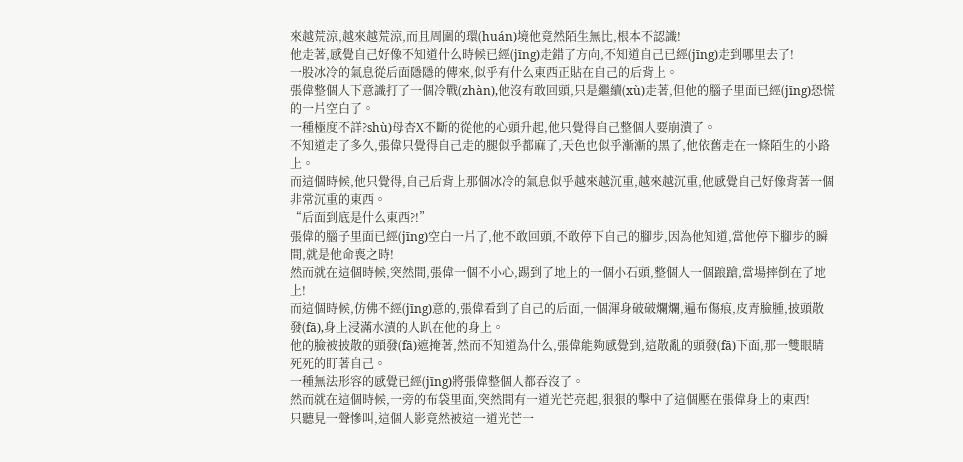來越荒涼,越來越荒涼,而且周圍的環(huán)境他竟然陌生無比,根本不認識!
他走著,感覺自己好像不知道什么時候已經(jīng)走錯了方向,不知道自己已經(jīng)走到哪里去了!
一股冰冷的氣息從后面隱隱的傳來,似乎有什么東西正貼在自己的后背上。
張偉整個人下意識打了一個冷戰(zhàn),他沒有敢回頭,只是繼續(xù)走著,但他的腦子里面已經(jīng)恐慌的一片空白了。
一種極度不詳?shù)母杏X不斷的從他的心頭升起,他只覺得自己整個人要崩潰了。
不知道走了多久,張偉只覺得自己走的腿似乎都麻了,天色也似乎漸漸的黑了,他依舊走在一條陌生的小路上。
而這個時候,他只覺得,自己后背上那個冰冷的氣息似乎越來越沉重,越來越沉重,他感覺自己好像背著一個非常沉重的東西。
“后面到底是什么東西?!”
張偉的腦子里面已經(jīng)空白一片了,他不敢回頭,不敢停下自己的腳步,因為他知道,當他停下腳步的瞬間,就是他命喪之時!
然而就在這個時候,突然間,張偉一個不小心,踢到了地上的一個小石頭,整個人一個踉蹌,當場摔倒在了地上!
而這個時候,仿佛不經(jīng)意的,張偉看到了自己的后面,一個渾身破破爛爛,遍布傷痕,皮青臉腫,披頭散發(fā),身上浸滿水漬的人趴在他的身上。
他的臉被披散的頭發(fā)遮掩著,然而不知道為什么,張偉能夠感覺到,這散亂的頭發(fā)下面,那一雙眼睛死死的盯著自己。
一種無法形容的感覺已經(jīng)將張偉整個人都吞沒了。
然而就在這個時候,一旁的布袋里面,突然間有一道光芒亮起,狠狠的擊中了這個壓在張偉身上的東西!
只聽見一聲慘叫,這個人影竟然被這一道光芒一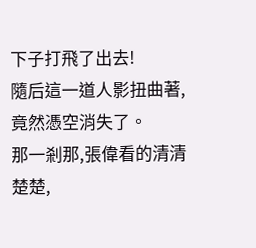下子打飛了出去!
隨后這一道人影扭曲著,竟然憑空消失了。
那一剎那,張偉看的清清楚楚,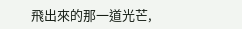飛出來的那一道光芒,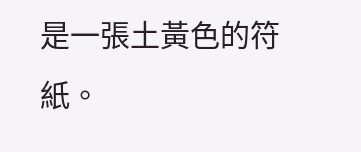是一張土黃色的符紙。